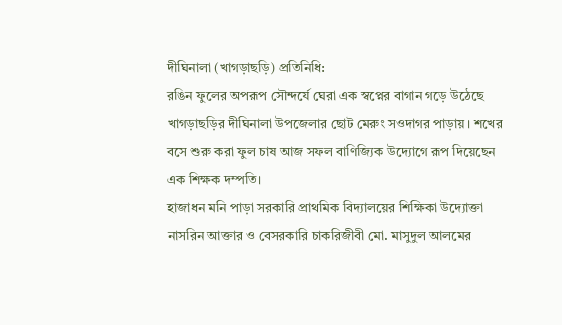দীঘিনালা (খাগড়াছড়ি) প্রতিনিধি:
রঙিন ফুলের অপরূপ সৌন্দর্যে ঘেরা এক স্বপ্নের বাগান গড়ে উঠেছে খাগড়াছড়ির দীঘিনালা উপজেলার ছোট মেরুং সওদাগর পাড়ায়। শখের বসে শুরু করা ফুল চাষ আজ সফল বাণিজ্যিক উদ্যোগে রূপ দিয়েছেন এক শিক্ষক দম্পতি।
হাজাধন মনি পাড়া সরকারি প্রাথমিক বিদ্যালয়ের শিক্ষিকা উদ্যোক্তা নাসরিন আক্তার ও বেসরকারি চাকরিজীবী মো. মাসুদুল আলমের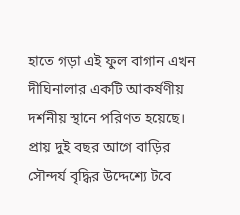হাতে গড়া এই ফুল বাগান এখন দীঘিনালার একটি আকর্ষণীয় দর্শনীয় স্থানে পরিণত হয়েছে। প্রায় দুই বছর আগে বাড়ির সৌন্দর্য বৃদ্ধির উদ্দেশ্যে টবে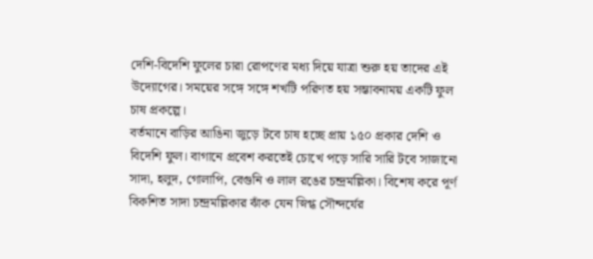দেশি-বিদেশি ফুলের চারা রোপণের মধ্য দিয়ে যাত্রা শুরু হয় তাদের এই উদ্যোগের। সময়ের সঙ্গে সঙ্গে শখটি পরিণত হয় সম্ভাবনাময় একটি ফুল চাষ প্রকল্পে।
বর্তমানে বাড়ির আঙিনা জুড়ে টবে চাষ হচ্ছে প্রায় ১৫০ প্রকার দেশি ও বিদেশি ফুল। বাগানে প্রবেশ করতেই চোখে পড়ে সারি সারি টবে সাজানো সাদা, হলুদ, গোলাপি, বেগুনি ও লাল রঙের চন্দ্রমল্লিকা। বিশেষ করে পূর্ণ বিকশিত সাদা চন্দ্রমল্লিকার ঝাঁক যেন স্নিগ্ধ সৌন্দর্যের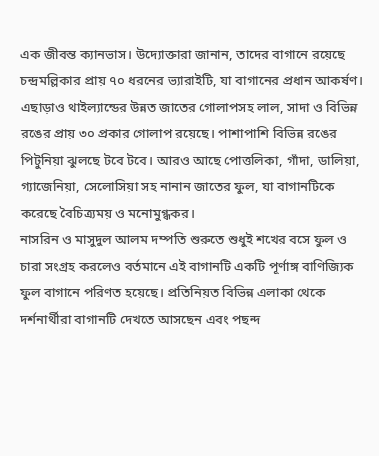এক জীবন্ত ক্যানভাস। উদ্যোক্তারা জানান, তাদের বাগানে রয়েছে চন্দ্রমল্লিকার প্রায় ৭০ ধরনের ভ্যারাইটি, যা বাগানের প্রধান আকর্ষণ।
এছাড়াও থাইল্যান্ডের উন্নত জাতের গোলাপসহ লাল, সাদা ও বিভিন্ন রঙের প্রায় ৩০ প্রকার গোলাপ রয়েছে। পাশাপাশি বিভিন্ন রঙের পিটুনিয়া ঝুলছে টবে টবে। আরও আছে পোত্তলিকা, গাঁদা, ডালিয়া, গ্যাজেনিয়া, সেলোসিয়া সহ নানান জাতের ফুল, যা বাগানটিকে করেছে বৈচিত্র্যময় ও মনোমুগ্ধকর।
নাসরিন ও মাসুদুল আলম দম্পতি শুরুতে শুধুই শখের বসে ফুল ও চারা সংগ্রহ করলেও বর্তমানে এই বাগানটি একটি পূর্ণাঙ্গ বাণিজ্যিক ফুল বাগানে পরিণত হয়েছে। প্রতিনিয়ত বিভিন্ন এলাকা থেকে দর্শনার্থীরা বাগানটি দেখতে আসছেন এবং পছন্দ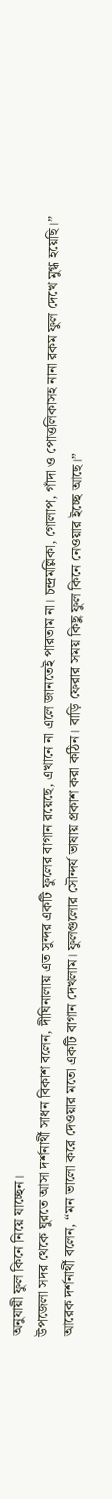অনুযায়ী ফুল কিনে নিয়ে যাচ্ছেন।
উপজেলা সদর থেকে ঘুরতে আসা দর্শনার্থী সাধন বিকাশ বলেন, দীঘিনালায় এত সুন্দর একটি ফুলের বাগান রয়েছে, এখানে না এলে জানতেই পারতাম না। চন্দ্রমল্লিকা, গোলাপ, গাঁদা ও পোত্তলিকাসহ নানা রকম ফুল দেখে মুগ্ধ হয়েছি।”
আরেক দর্শনার্থী বলেন, “মন ভালো করে দেওয়ার মতো একটি বাগান দেখলাম। ফুলগুলোর সৌন্দর্য ভাষায় প্রকাশ করা কঠিন। বাড়ি ফেরার সময় কিছু ফুল কিনে নেওয়ার ইচ্ছে আছে।”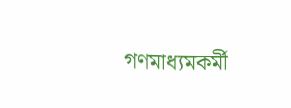গণমাধ্যমকর্মী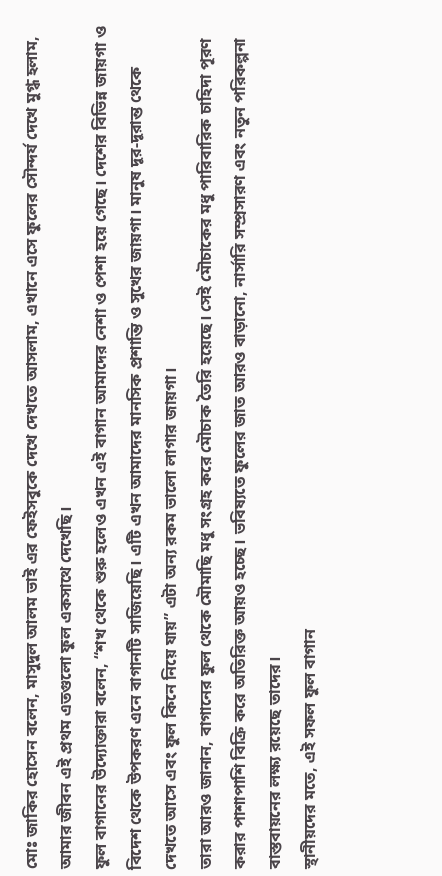মোঃ জাকির হোসেন বলেন, মাসুদুল আলম ভাই এর ফেইসবুকে দেখে দেখতে আসলাম, এখানে এসে ফুলের সৌন্দর্য দেখে মুগ্ধ হলাম, আমার জীবন এই প্রথম এতগুলো ফুল একসাথে দেখেছি।
ফুল বাগানের উদ্যোক্তারা বলেন, “শখ থেকে শুরু হলেও এখন এই বাগান আমাদের নেশা ও পেশা হয়ে গেছে। দেশের বিভিন্ন জায়গা ও বিদেশ থেকে উপকরণ এনে বাগানটি সাজিয়েছি। এটি এখন আমাদের মানসিক প্রশান্তি ও সুখের জায়গা। মানুষ দূর-দূরান্ত থেকে দেখতে আসে এবং ফুল কিনে নিয়ে যায়” এটা অন্য রকম ভালো লাগার জায়গা।
তারা আরও জানান, বাগানের ফুল থেকে মৌমাছি মধু সংগ্রহ করে মৌচাক তৈরি হয়েছে। সেই মৌচাকের মধু পারিবারিক চাহিদা পূরণ করার পাশাপাশি বিক্রি করে অতিরিক্ত আয়ও হচ্ছে। ভবিষ্যতে ফুলের জাত আরও বাড়ানো, নার্সারি সম্প্রসারণ এবং নতুন পরিকল্পনা বাস্তবায়নের লক্ষ্য রয়েছে তাদের।
স্থানীয়দের মতে, এই সফল ফুল বাগান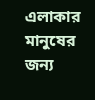এলাকার মানুষের জন্য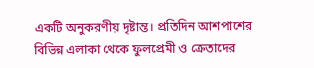একটি অনুকরণীয় দৃষ্টান্ত। প্রতিদিন আশপাশের বিভিন্ন এলাকা থেকে ফুলপ্রেমী ও ক্রেতাদের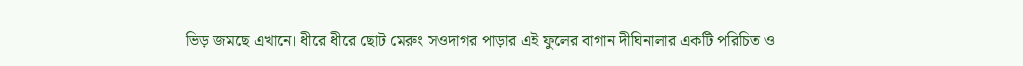ভিড় জমছে এখানে। ধীরে ধীরে ছোট মেরুং সওদাগর পাড়ার এই ফুলের বাগান দীঘিনালার একটি পরিচিত ও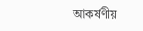আকর্ষণীয়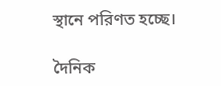স্থানে পরিণত হচ্ছে।

দৈনিক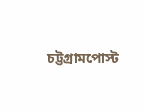চট্টগ্রামপোস্ট